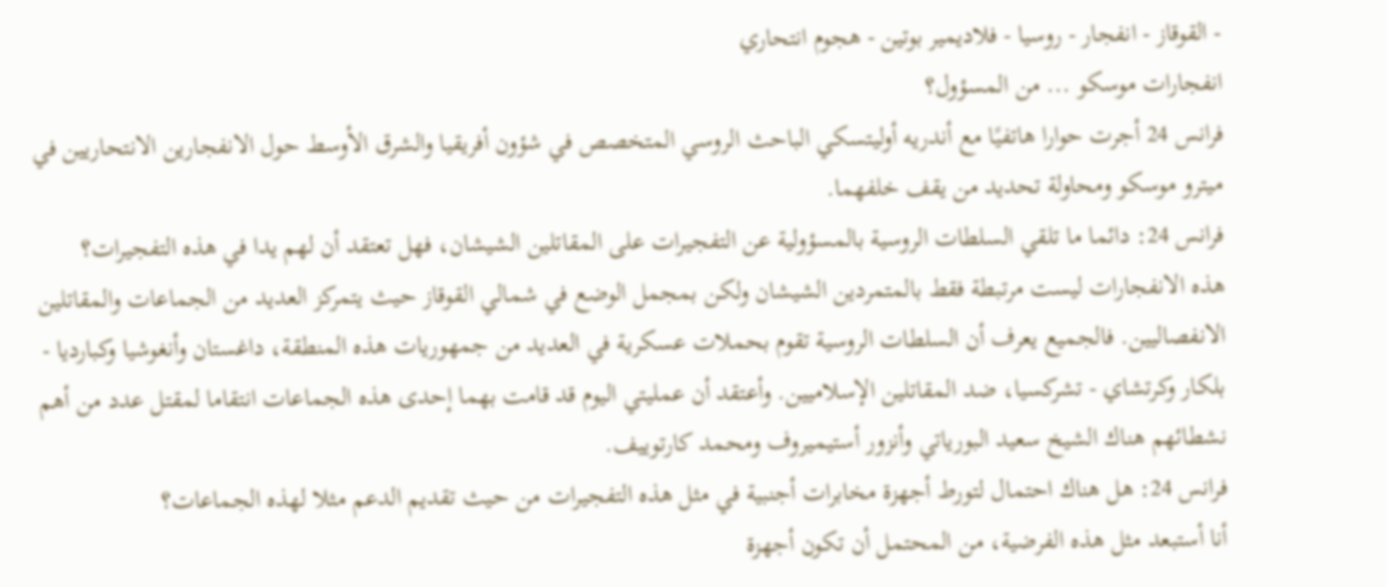- القوقاز - انفجار - روسيا - فلاديمير بوتين - هجوم انتحاري
انفجارات موسكو ... من المسؤول؟
فرانس 24 أجرت حوارا هاتفيًا مع أندريه أوليتسكي الباحث الروسي المتخصص في شؤون أفريقيا والشرق الأوسط حول الانفجارين الانتحاريين في ميترو موسكو ومحاولة تحديد من يقف خلفهما.
فرانس 24: دائما ما تلقي السلطات الروسية بالمسؤولية عن التفجيرات على المقاتلين الشيشان، فهل تعتقد أن لهم يدا في هذه التفجيرات؟
هذه الانفجارات ليست مرتبطة فقط بالمتمردين الشيشان ولكن بمجمل الوضع في شمالي القوقاز حيث يتمركز العديد من الجماعات والمقاتلين الانفصاليين. فالجميع يعرف أن السلطات الروسية تقوم بحملات عسكرية في العديد من جمهوريات هذه المنطقة، داغستان وأنغوشيا وكبارديا - بلكار وكرتشاي - تشركسيا، ضد المقاتلين الإسلاميين. وأعتقد أن عمليتي اليوم قد قامت بهما إحدى هذه الجماعات انتقاما لمقتل عدد من أهم نشطائهم هناك الشيخ سعيد البورياتي وأنزور أستيميروف ومحمد كارتوييف.
فرانس 24: هل هناك احتمال لتورط أجهزة مخابرات أجنبية في مثل هذه التفجيرات من حيث تقديم الدعم مثلا لهذه الجماعات؟
أنا أستبعد مثل هذه الفرضية، من المحتمل أن تكون أجهزة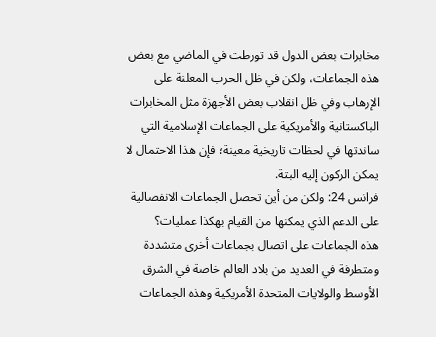مخابرات بعض الدول قد تورطت في الماضي مع بعض هذه الجماعات، ولكن في ظل الحرب المعلنة على الإرهاب وفي ظل انقلاب بعض الأجهزة مثل المخابرات الباكستانية والأمريكية على الجماعات الإسلامية التي ساندتها في لحظات تاريخية معينة؛ فإن هذا الاحتمال لا يمكن الركون إليه البتة.
فرانس 24: ولكن من أين تحصل الجماعات الانفصالية على الدعم الذي يمكنها من القيام بهكذا عمليات؟
هذه الجماعات على اتصال بجماعات أخرى متشددة ومتطرفة في العديد من بلاد العالم خاصة في الشرق الأوسط والولايات المتحدة الأمريكية وهذه الجماعات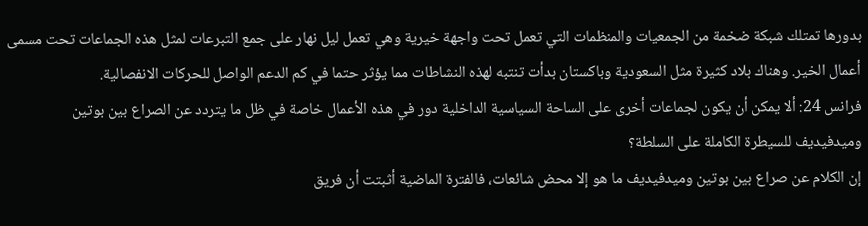بدورها تمتلك شبكة ضخمة من الجمعيات والمنظمات التي تعمل تحت واجهة خيرية وهي تعمل ليل نهار على جمع التبرعات لمثل هذه الجماعات تحت مسمى أعمال الخير. وهناك بلاد كثيرة مثل السعودية وباكستان بدأت تنتبه لهذه النشاطات مما يؤثر حتما في كم الدعم الواصل للحركات الانفصالية.
فرانس 24: ألا يمكن أن يكون لجماعات أخرى على الساحة السياسية الداخلية دور في هذه الأعمال خاصة في ظل ما يتردد عن الصراع بين بوتين وميدفيديف للسيطرة الكاملة على السلطة؟
إن الكلام عن صراع بين بوتين وميدفيديف ما هو إلا محض شائعات، فالفترة الماضية أثبتت أن فريق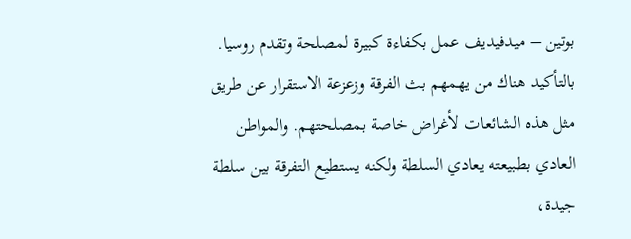بوتين – ميدفيديف عمل بكفاءة كبيرة لمصلحة وتقدم روسيا. بالتأكيد هناك من يهمهم بث الفرقة وزعزعة الاستقرار عن طريق مثل هذه الشائعات لأغراض خاصة بمصلحتهم. والمواطن العادي بطبيعته يعادي السلطة ولكنه يستطيع التفرقة بين سلطة جيدة،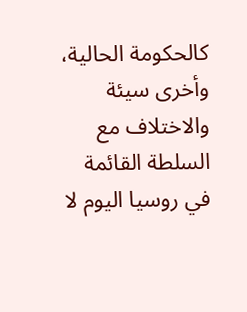كالحكومة الحالية، وأخرى سيئة والاختلاف مع السلطة القائمة في روسيا اليوم لا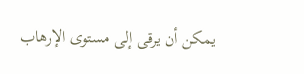يمكن أن يرقى إلى مستوى الإرهاب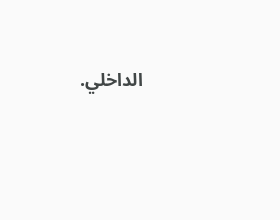الداخلي.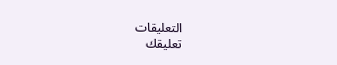التعليقات
تعليقك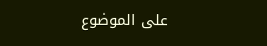على الموضوع